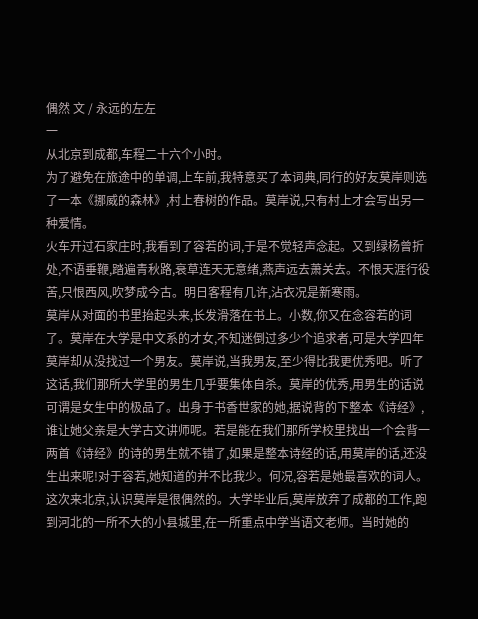偶然 文 / 永远的左左
一
从北京到成都,车程二十六个小时。
为了避免在旅途中的单调,上车前,我特意买了本词典,同行的好友莫岸则选了一本《挪威的森林》,村上春树的作品。莫岸说,只有村上才会写出另一种爱情。
火车开过石家庄时,我看到了容若的词,于是不觉轻声念起。又到绿杨曾折处,不语垂鞭,踏遍青秋路,衰草连天无意绪,燕声远去萧关去。不恨天涯行役苦,只恨西风,吹梦成今古。明日客程有几许,沾衣况是新寒雨。
莫岸从对面的书里抬起头来,长发滑落在书上。小数,你又在念容若的词了。莫岸在大学是中文系的才女,不知迷倒过多少个追求者,可是大学四年莫岸却从没找过一个男友。莫岸说,当我男友,至少得比我更优秀吧。听了这话,我们那所大学里的男生几乎要集体自杀。莫岸的优秀,用男生的话说可谓是女生中的极品了。出身于书香世家的她,据说背的下整本《诗经》,谁让她父亲是大学古文讲师呢。若是能在我们那所学校里找出一个会背一两首《诗经》的诗的男生就不错了,如果是整本诗经的话,用莫岸的话,还没生出来呢!对于容若,她知道的并不比我少。何况,容若是她最喜欢的词人。
这次来北京,认识莫岸是很偶然的。大学毕业后,莫岸放弃了成都的工作,跑到河北的一所不大的小县城里,在一所重点中学当语文老师。当时她的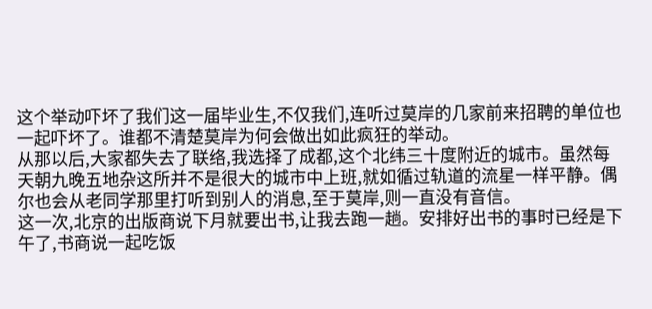这个举动吓坏了我们这一届毕业生,不仅我们,连听过莫岸的几家前来招聘的单位也一起吓坏了。谁都不清楚莫岸为何会做出如此疯狂的举动。
从那以后,大家都失去了联络,我选择了成都,这个北纬三十度附近的城市。虽然每天朝九晚五地杂这所并不是很大的城市中上班,就如循过轨道的流星一样平静。偶尔也会从老同学那里打听到别人的消息,至于莫岸,则一直没有音信。
这一次,北京的出版商说下月就要出书,让我去跑一趟。安排好出书的事时已经是下午了,书商说一起吃饭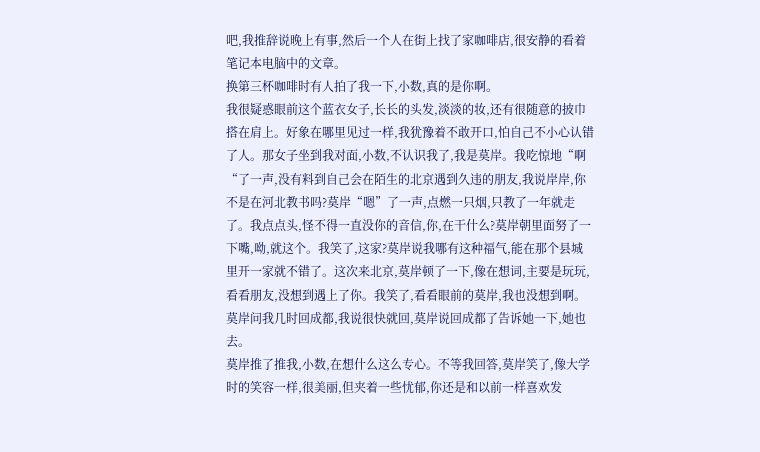吧,我推辞说晚上有事,然后一个人在街上找了家咖啡店,很安静的看着笔记本电脑中的文章。
换第三杯咖啡时有人拍了我一下,小数,真的是你啊。
我很疑惑眼前这个蓝衣女子,长长的头发,淡淡的妆,还有很随意的披巾搭在肩上。好象在哪里见过一样,我犹豫着不敢开口,怕自己不小心认错了人。那女子坐到我对面,小数,不认识我了,我是莫岸。我吃惊地“啊“了一声,没有料到自己会在陌生的北京遇到久违的朋友,我说岸岸,你不是在河北教书吗?莫岸“嗯”了一声,点燃一只烟,只教了一年就走了。我点点头,怪不得一直没你的音信,你,在干什么?莫岸朝里面努了一下嘴,呦,就这个。我笑了,这家?莫岸说我哪有这种福气,能在那个县城里开一家就不错了。这次来北京,莫岸顿了一下,像在想词,主要是玩玩,看看朋友,没想到遇上了你。我笑了,看看眼前的莫岸,我也没想到啊。莫岸问我几时回成都,我说很快就回,莫岸说回成都了告诉她一下,她也去。
莫岸推了推我,小数,在想什么这么专心。不等我回答,莫岸笑了,像大学时的笑容一样,很美丽,但夹着一些忧郁,你还是和以前一样喜欢发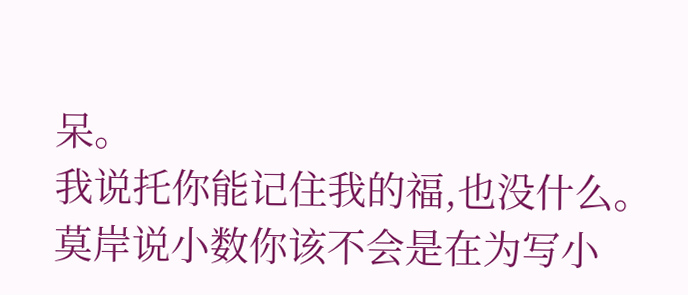呆。
我说托你能记住我的福,也没什么。
莫岸说小数你该不会是在为写小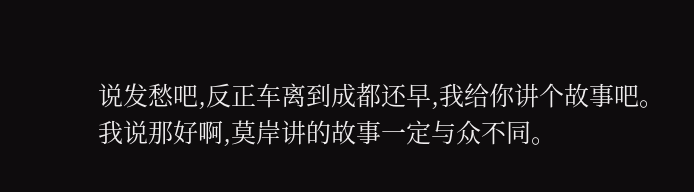说发愁吧,反正车离到成都还早,我给你讲个故事吧。
我说那好啊,莫岸讲的故事一定与众不同。